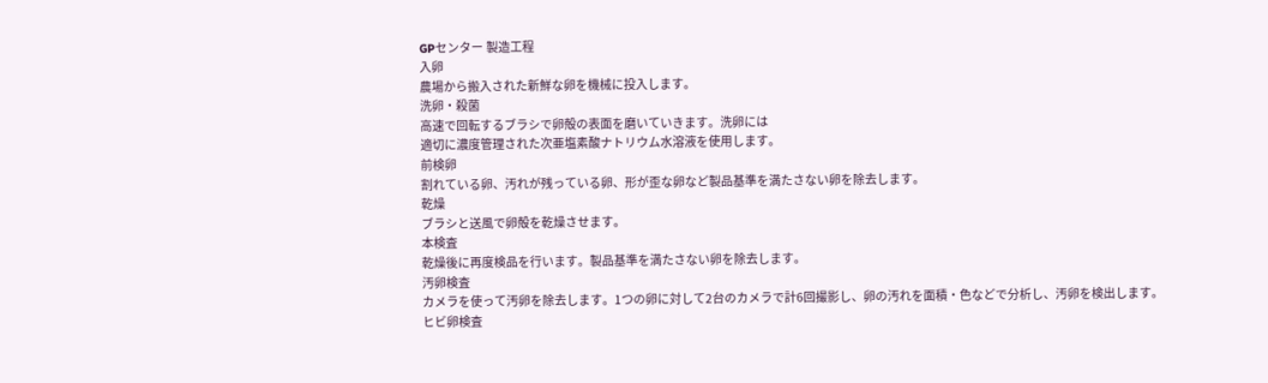GPセンター 製造工程
入卵
農場から搬入された新鮮な卵を機械に投入します。
洗卵・殺菌
高速で回転するブラシで卵殻の表面を磨いていきます。洗卵には
適切に濃度管理された次亜塩素酸ナトリウム水溶液を使用します。
前検卵
割れている卵、汚れが残っている卵、形が歪な卵など製品基準を満たさない卵を除去します。
乾燥
ブラシと送風で卵殻を乾燥させます。
本検査
乾燥後に再度検品を行います。製品基準を満たさない卵を除去します。
汚卵検査
カメラを使って汚卵を除去します。1つの卵に対して2台のカメラで計6回撮影し、卵の汚れを面積・色などで分析し、汚卵を検出します。
ヒビ卵検査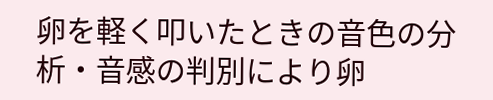卵を軽く叩いたときの音色の分析・音感の判別により卵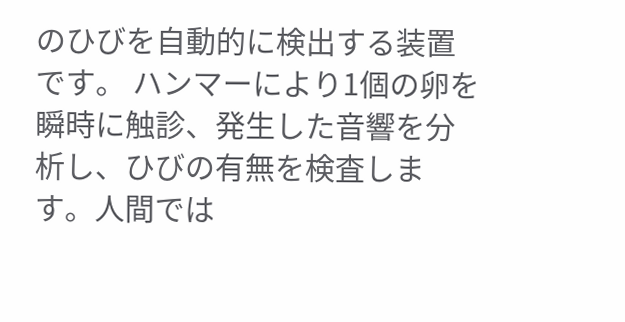のひびを自動的に検出する装置です。 ハンマーにより1個の卵を瞬時に触診、発生した音響を分析し、ひびの有無を検査します。人間では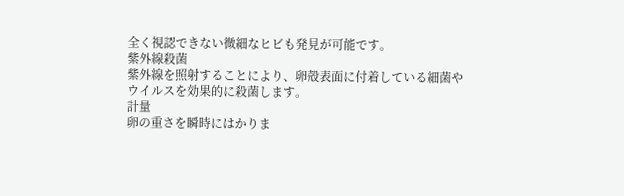全く視認できない微細なヒビも発見が可能です。
紫外線殺菌
紫外線を照射することにより、卵殻表面に付着している細菌やウイルスを効果的に殺菌します。
計量
卵の重さを瞬時にはかりま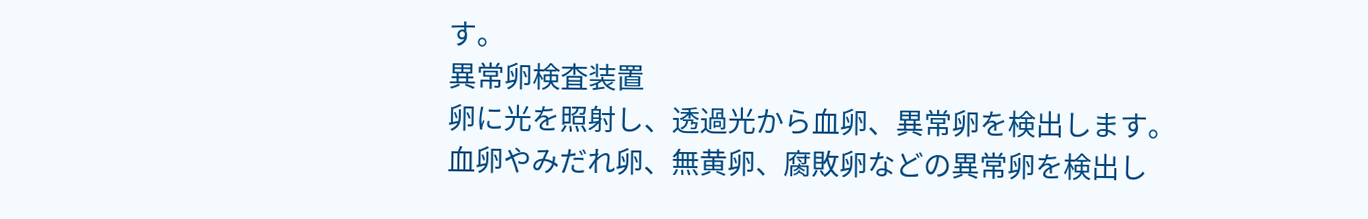す。
異常卵検査装置
卵に光を照射し、透過光から血卵、異常卵を検出します。
血卵やみだれ卵、無黄卵、腐敗卵などの異常卵を検出し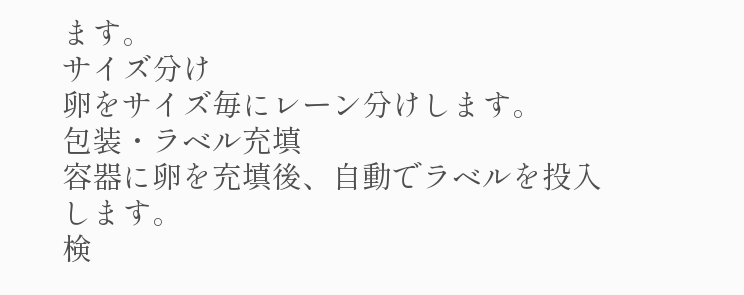ます。
サイズ分け
卵をサイズ毎にレーン分けします。
包装・ラベル充填
容器に卵を充填後、自動でラベルを投入します。
検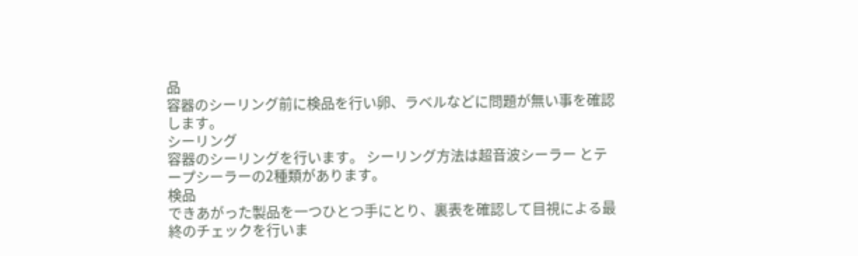品
容器のシーリング前に検品を行い卵、ラベルなどに問題が無い事を確認します。
シーリング
容器のシーリングを行います。 シーリング方法は超音波シーラー とテープシーラーの2種類があります。
検品
できあがった製品を一つひとつ手にとり、裏表を確認して目視による最終のチェックを行いま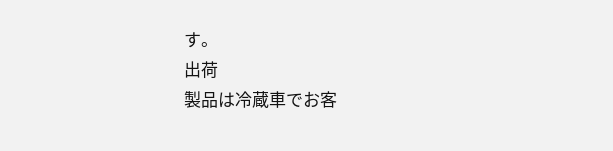す。
出荷
製品は冷蔵車でお客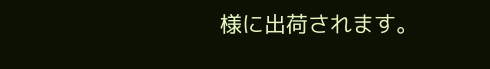様に出荷されます。